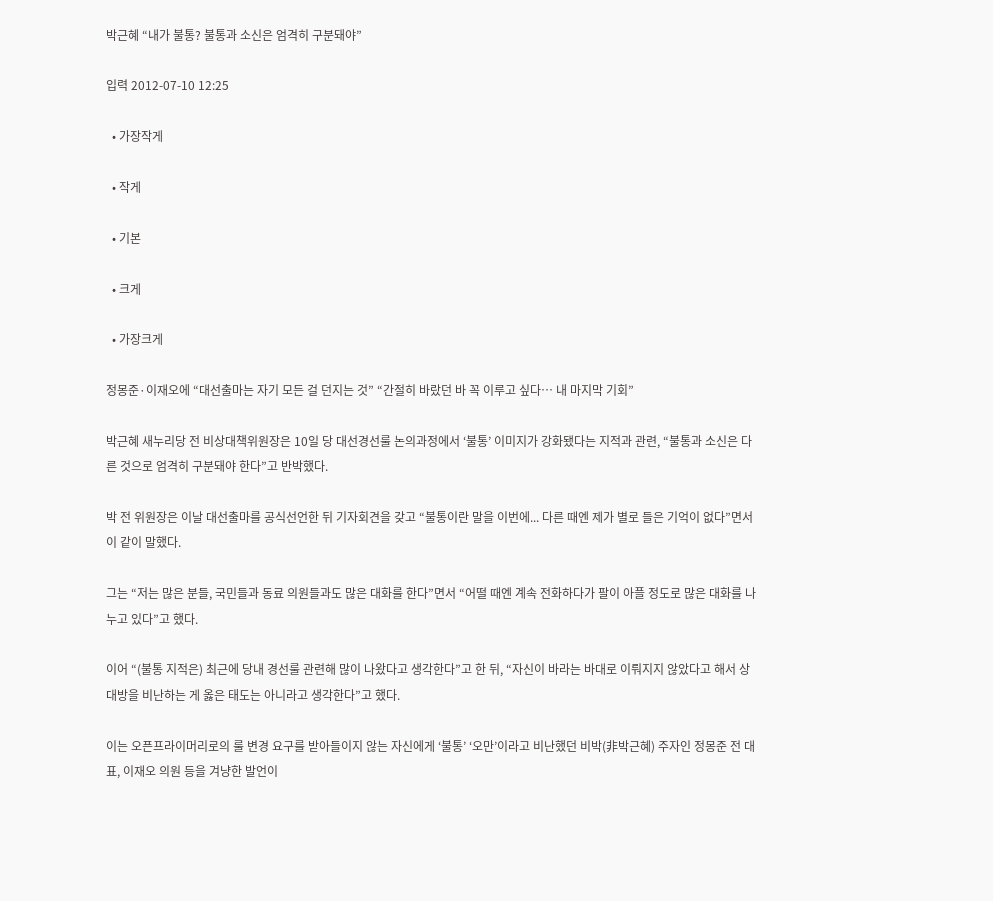박근혜 “내가 불통? 불통과 소신은 엄격히 구분돼야”

입력 2012-07-10 12:25

  • 가장작게

  • 작게

  • 기본

  • 크게

  • 가장크게

정몽준·이재오에 “대선출마는 자기 모든 걸 던지는 것” “간절히 바랐던 바 꼭 이루고 싶다… 내 마지막 기회”

박근혜 새누리당 전 비상대책위원장은 10일 당 대선경선룰 논의과정에서 ‘불통’ 이미지가 강화됐다는 지적과 관련, “불통과 소신은 다른 것으로 엄격히 구분돼야 한다”고 반박했다.

박 전 위원장은 이날 대선출마를 공식선언한 뒤 기자회견을 갖고 “불통이란 말을 이번에... 다른 때엔 제가 별로 들은 기억이 없다”면서 이 같이 말했다.

그는 “저는 많은 분들, 국민들과 동료 의원들과도 많은 대화를 한다”면서 “어떨 때엔 계속 전화하다가 팔이 아플 정도로 많은 대화를 나누고 있다”고 했다.

이어 “(불통 지적은) 최근에 당내 경선룰 관련해 많이 나왔다고 생각한다”고 한 뒤, “자신이 바라는 바대로 이뤄지지 않았다고 해서 상대방을 비난하는 게 옳은 태도는 아니라고 생각한다”고 했다.

이는 오픈프라이머리로의 룰 변경 요구를 받아들이지 않는 자신에게 ‘불통’ ‘오만’이라고 비난했던 비박(非박근혜) 주자인 정몽준 전 대표, 이재오 의원 등을 겨냥한 발언이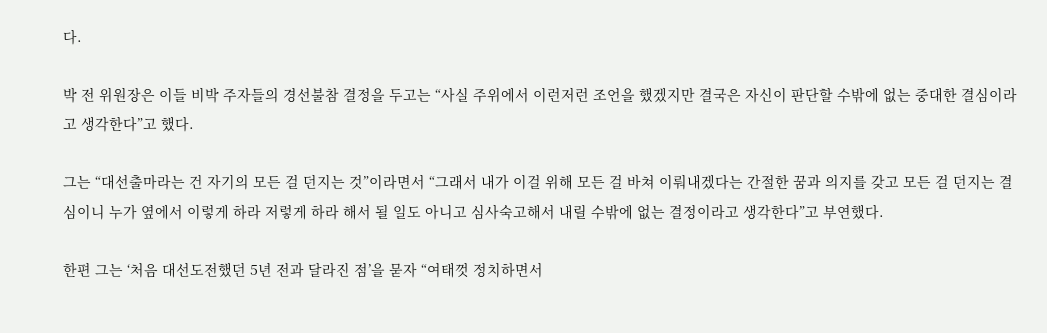다.

박 전 위원장은 이들 비박 주자들의 경선불참 결정을 두고는 “사실 주위에서 이런저런 조언을 했겠지만 결국은 자신이 판단할 수밖에 없는 중대한 결심이라고 생각한다”고 했다.

그는 “대선출마라는 건 자기의 모든 걸 던지는 것”이라면서 “그래서 내가 이걸 위해 모든 걸 바쳐 이뤄내겠다는 간절한 꿈과 의지를 갖고 모든 걸 던지는 결심이니 누가 옆에서 이렇게 하라 저렇게 하라 해서 될 일도 아니고 심사숙고해서 내릴 수밖에 없는 결정이라고 생각한다”고 부연했다.

한편 그는 ‘처음 대선도전했던 5년 전과 달라진 점’을 묻자 “여태껏 정치하면서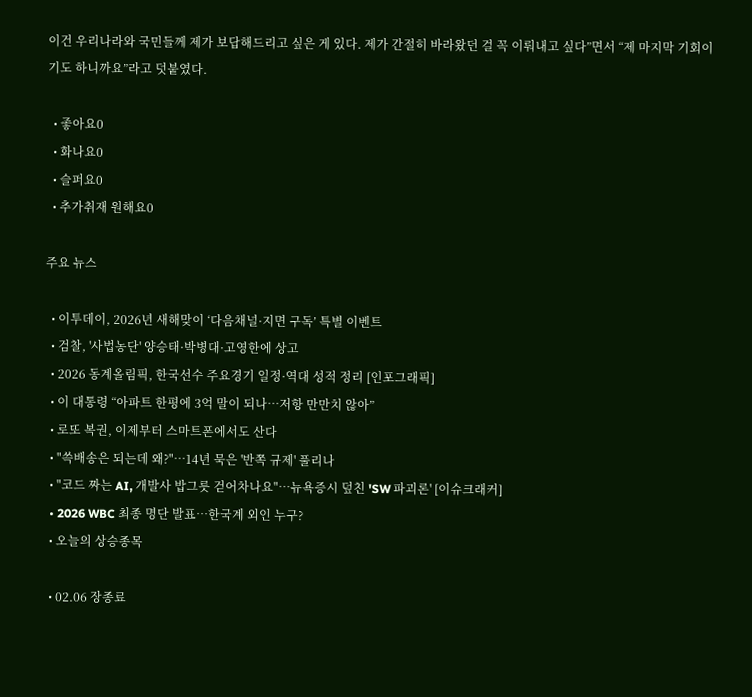이건 우리나라와 국민들께 제가 보답해드리고 싶은 게 있다. 제가 간절히 바라왔던 걸 꼭 이뤄내고 싶다”면서 “제 마지막 기회이기도 하니까요”라고 덧붙였다.

  • 좋아요0
  • 화나요0
  • 슬퍼요0
  • 추가취재 원해요0

주요 뉴스

  • 이투데이, 2026년 새해맞이 ‘다음채널·지면 구독’ 특별 이벤트
  • 검찰, '사법농단' 양승태·박병대·고영한에 상고
  • 2026 동계올림픽, 한국선수 주요경기 일정·역대 성적 정리 [인포그래픽]
  • 이 대통령 “아파트 한평에 3억 말이 되나…저항 만만치 않아”
  • 로또 복권, 이제부터 스마트폰에서도 산다
  • "쓱배송은 되는데 왜?"…14년 묵은 '반쪽 규제' 풀리나
  • "코드 짜는 AI, 개발사 밥그릇 걷어차나요"…뉴욕증시 덮친 'SW 파괴론' [이슈크래커]
  • 2026 WBC 최종 명단 발표…한국계 외인 누구?
  • 오늘의 상승종목

  • 02.06 장종료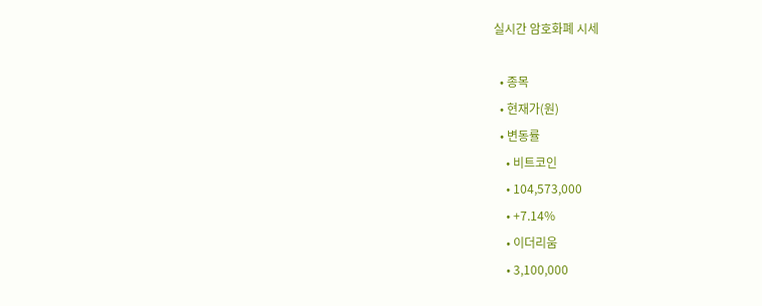실시간 암호화폐 시세

  • 종목
  • 현재가(원)
  • 변동률
    • 비트코인
    • 104,573,000
    • +7.14%
    • 이더리움
    • 3,100,000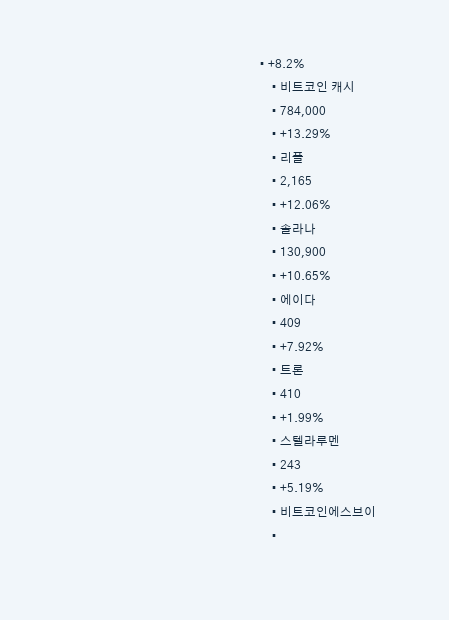• +8.2%
    • 비트코인 캐시
    • 784,000
    • +13.29%
    • 리플
    • 2,165
    • +12.06%
    • 솔라나
    • 130,900
    • +10.65%
    • 에이다
    • 409
    • +7.92%
    • 트론
    • 410
    • +1.99%
    • 스텔라루멘
    • 243
    • +5.19%
    • 비트코인에스브이
    •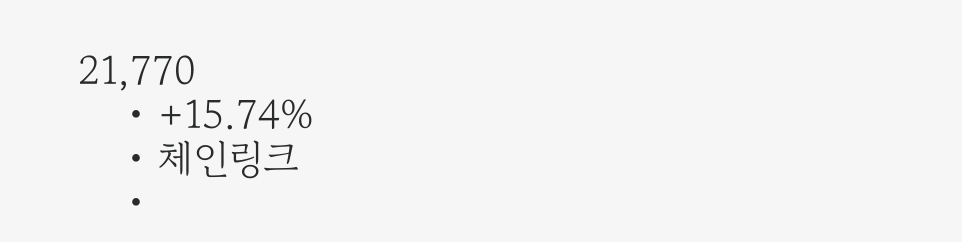21,770
    • +15.74%
    • 체인링크
    •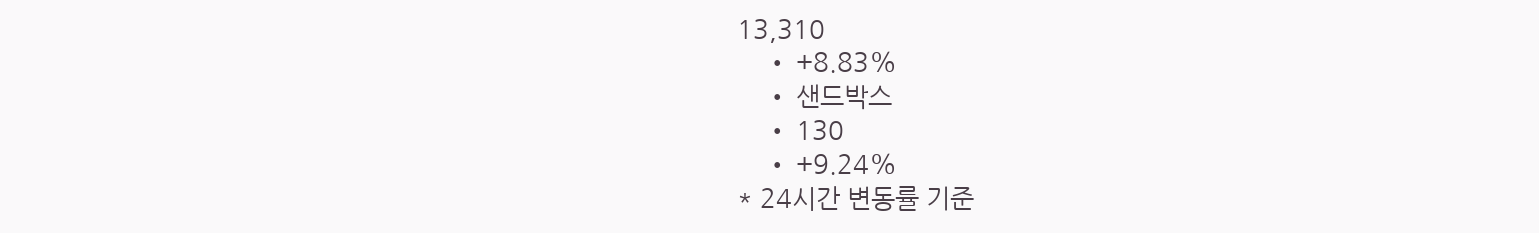13,310
    • +8.83%
    • 샌드박스
    • 130
    • +9.24%
* 24시간 변동률 기준